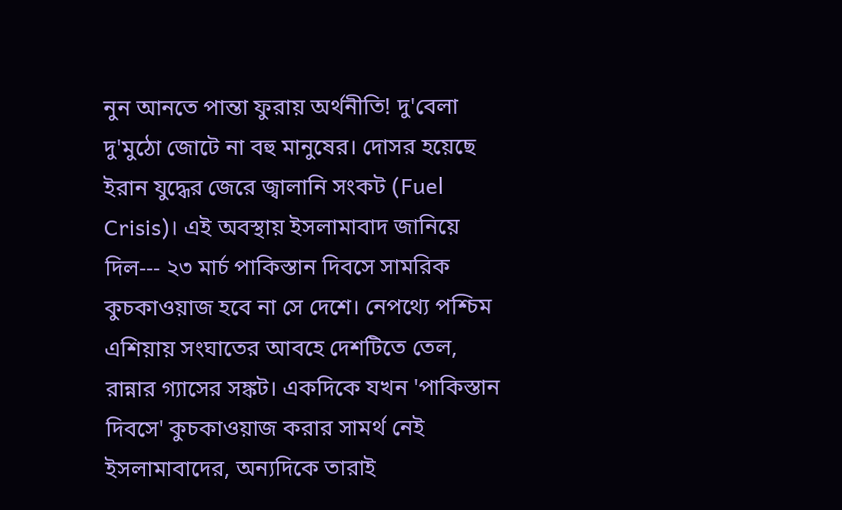নুন আনতে পান্তা ফুরায় অর্থনীতি! দু'বেলা দু'মুঠো জোটে না বহু মানুষের। দোসর হয়েছে ইরান যুদ্ধের জেরে জ্বালানি সংকট (Fuel Crisis)। এই অবস্থায় ইসলামাবাদ জানিয়ে দিল--- ২৩ মার্চ পাকিস্তান দিবসে সামরিক কুচকাওয়াজ হবে না সে দেশে। নেপথ্যে পশ্চিম এশিয়ায় সংঘাতের আবহে দেশটিতে তেল, রান্নার গ্যাসের সঙ্কট। একদিকে যখন 'পাকিস্তান দিবসে' কুচকাওয়াজ করার সামর্থ নেই ইসলামাবাদের, অন্যদিকে তারাই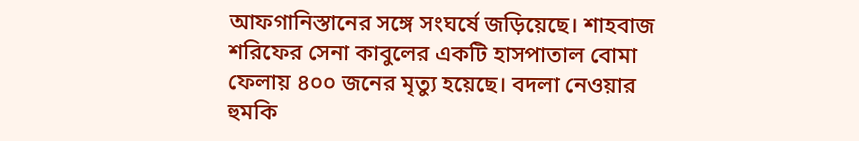আফগানিস্তানের সঙ্গে সংঘর্ষে জড়িয়েছে। শাহবাজ শরিফের সেনা কাবুলের একটি হাসপাতাল বোমা ফেলায় ৪০০ জনের মৃত্যু হয়েছে। বদলা নেওয়ার হুমকি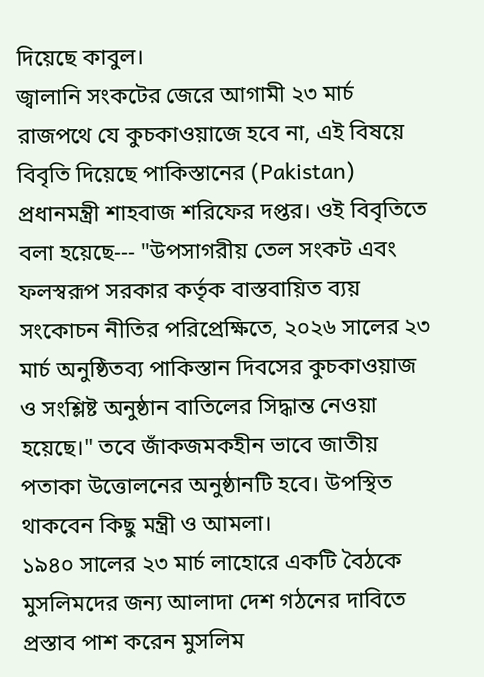দিয়েছে কাবুল।
জ্বালানি সংকটের জেরে আগামী ২৩ মার্চ রাজপথে যে কুচকাওয়াজে হবে না, এই বিষয়ে বিবৃতি দিয়েছে পাকিস্তানের (Pakistan) প্রধানমন্ত্রী শাহবাজ শরিফের দপ্তর। ওই বিবৃতিতে বলা হয়েছে--- "উপসাগরীয় তেল সংকট এবং ফলস্বরূপ সরকার কর্তৃক বাস্তবায়িত ব্যয় সংকোচন নীতির পরিপ্রেক্ষিতে, ২০২৬ সালের ২৩ মার্চ অনুষ্ঠিতব্য পাকিস্তান দিবসের কুচকাওয়াজ ও সংশ্লিষ্ট অনুষ্ঠান বাতিলের সিদ্ধান্ত নেওয়া হয়েছে।" তবে জাঁকজমকহীন ভাবে জাতীয় পতাকা উত্তোলনের অনুষ্ঠানটি হবে। উপস্থিত থাকবেন কিছু মন্ত্রী ও আমলা।
১৯৪০ সালের ২৩ মার্চ লাহোরে একটি বৈঠকে মুসলিমদের জন্য আলাদা দেশ গঠনের দাবিতে প্রস্তাব পাশ করেন মুসলিম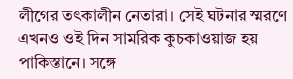লীগের তৎকালীন নেতারা। সেই ঘটনার স্মরণে এখনও ওই দিন সামরিক কুচকাওয়াজ হয় পাকিস্তানে। সঙ্গে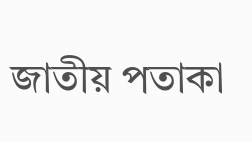জাতীয় পতাকা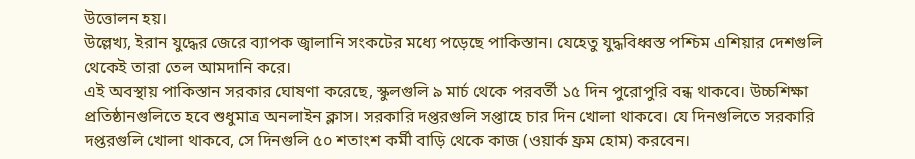উত্তোলন হয়।
উল্লেখ্য, ইরান যুদ্ধের জেরে ব্যাপক জ্বালানি সংকটের মধ্যে পড়েছে পাকিস্তান। যেহেতু যুদ্ধবিধ্বস্ত পশ্চিম এশিয়ার দেশগুলি থেকেই তারা তেল আমদানি করে।
এই অবস্থায় পাকিস্তান সরকার ঘোষণা করেছে, স্কুলগুলি ৯ মার্চ থেকে পরবর্তী ১৫ দিন পুরোপুরি বন্ধ থাকবে। উচ্চশিক্ষা প্রতিষ্ঠানগুলিতে হবে শুধুমাত্র অনলাইন ক্লাস। সরকারি দপ্তরগুলি সপ্তাহে চার দিন খোলা থাকবে। যে দিনগুলিতে সরকারি দপ্তরগুলি খোলা থাকবে, সে দিনগুলি ৫০ শতাংশ কর্মী বাড়ি থেকে কাজ (ওয়ার্ক ফ্রম হোম) করবেন।